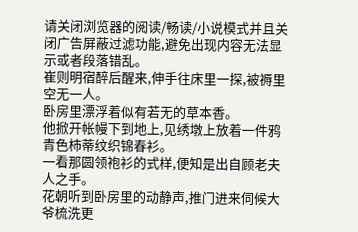请关闭浏览器的阅读/畅读/小说模式并且关闭广告屏蔽过滤功能,避免出现内容无法显示或者段落错乱。
崔则明宿醉后醒来,伸手往床里一探,被褥里空无一人。
卧房里漂浮着似有若无的草本香。
他掀开帐幔下到地上,见绣墩上放着一件鸦青色柿蒂纹织锦春衫。
一看那圆领袍衫的式样,便知是出自顾老夫人之手。
花朝听到卧房里的动静声,推门进来伺候大爷梳洗更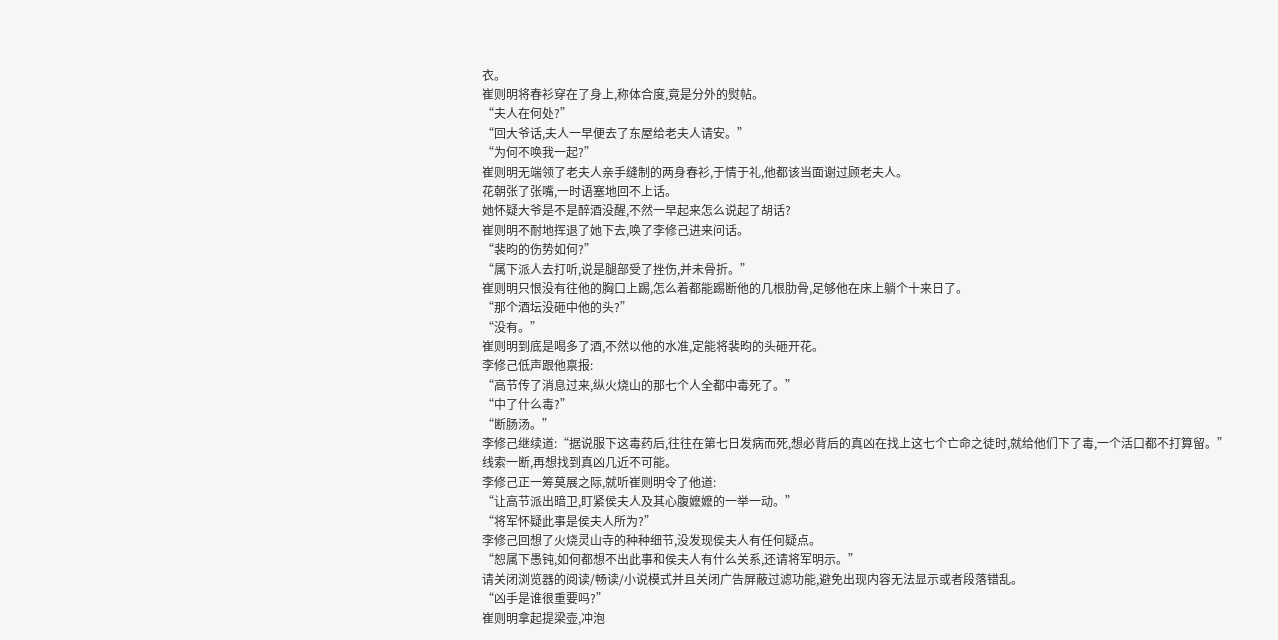衣。
崔则明将春衫穿在了身上,称体合度,竟是分外的熨帖。
“夫人在何处?”
“回大爷话,夫人一早便去了东屋给老夫人请安。”
“为何不唤我一起?”
崔则明无端领了老夫人亲手缝制的两身春衫,于情于礼,他都该当面谢过顾老夫人。
花朝张了张嘴,一时语塞地回不上话。
她怀疑大爷是不是醉酒没醒,不然一早起来怎么说起了胡话?
崔则明不耐地挥退了她下去,唤了李修己进来问话。
“裴昀的伤势如何?”
“属下派人去打听,说是腿部受了挫伤,并未骨折。”
崔则明只恨没有往他的胸口上踢,怎么着都能踢断他的几根肋骨,足够他在床上躺个十来日了。
“那个酒坛没砸中他的头?”
“没有。”
崔则明到底是喝多了酒,不然以他的水准,定能将裴昀的头砸开花。
李修己低声跟他禀报:
“高节传了消息过来,纵火烧山的那七个人全都中毒死了。”
“中了什么毒?”
“断肠汤。”
李修己继续道:“据说服下这毒药后,往往在第七日发病而死,想必背后的真凶在找上这七个亡命之徒时,就给他们下了毒,一个活口都不打算留。”
线索一断,再想找到真凶几近不可能。
李修己正一筹莫展之际,就听崔则明令了他道:
“让高节派出暗卫,盯紧侯夫人及其心腹嬷嬷的一举一动。”
“将军怀疑此事是侯夫人所为?”
李修己回想了火烧灵山寺的种种细节,没发现侯夫人有任何疑点。
“恕属下愚钝,如何都想不出此事和侯夫人有什么关系,还请将军明示。”
请关闭浏览器的阅读/畅读/小说模式并且关闭广告屏蔽过滤功能,避免出现内容无法显示或者段落错乱。
“凶手是谁很重要吗?”
崔则明拿起提梁壶,冲泡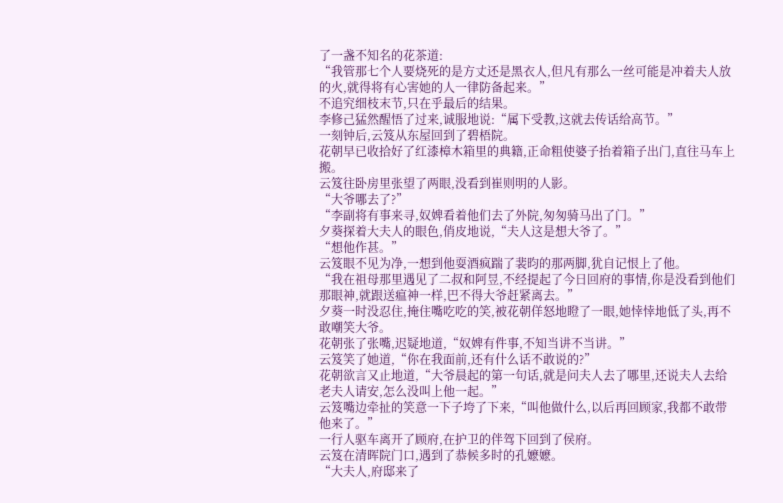了一盏不知名的花茶道:
“我管那七个人要烧死的是方丈还是黑衣人,但凡有那么一丝可能是冲着夫人放的火,就得将有心害她的人一律防备起来。”
不追究细枝末节,只在乎最后的结果。
李修己猛然醒悟了过来,诚服地说:“属下受教,这就去传话给高节。”
一刻钟后,云笈从东屋回到了碧梧院。
花朝早已收拾好了红漆樟木箱里的典籍,正命粗使婆子抬着箱子出门,直往马车上搬。
云笈往卧房里张望了两眼,没看到崔则明的人影。
“大爷哪去了?”
“李副将有事来寻,奴婢看着他们去了外院,匆匆骑马出了门。”
夕葵探着大夫人的眼色,俏皮地说,“夫人这是想大爷了。”
“想他作甚。”
云笈眼不见为净,一想到他耍酒疯踹了裴昀的那两脚,犹自记恨上了他。
“我在祖母那里遇见了二叔和阿昱,不经提起了今日回府的事情,你是没看到他们那眼神,就跟送瘟神一样,巴不得大爷赶紧离去。”
夕葵一时没忍住,掩住嘴吃吃的笑,被花朝佯怒地瞪了一眼,她悻悻地低了头,再不敢嘲笑大爷。
花朝张了张嘴,迟疑地道,“奴婢有件事,不知当讲不当讲。”
云笈笑了她道,“你在我面前,还有什么话不敢说的?”
花朝欲言又止地道,“大爷晨起的第一句话,就是问夫人去了哪里,还说夫人去给老夫人请安,怎么没叫上他一起。”
云笈嘴边牵扯的笑意一下子垮了下来,“叫他做什么,以后再回顾家,我都不敢带他来了。”
一行人驱车离开了顾府,在护卫的伴驾下回到了侯府。
云笈在清晖院门口,遇到了恭候多时的孔嬷嬷。
“大夫人,府邸来了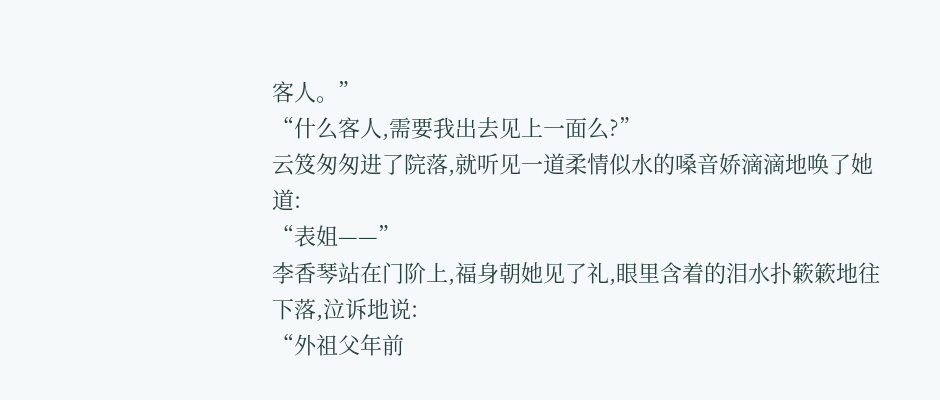客人。”
“什么客人,需要我出去见上一面么?”
云笈匆匆进了院落,就听见一道柔情似水的嗓音娇滴滴地唤了她道:
“表姐——”
李香琴站在门阶上,福身朝她见了礼,眼里含着的泪水扑簌簌地往下落,泣诉地说:
“外祖父年前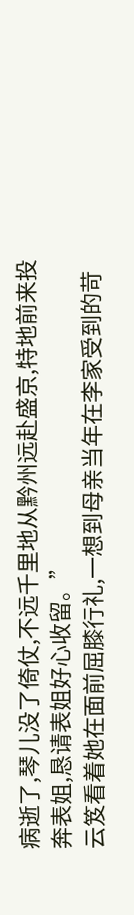病逝了,琴儿没了倚仗,不远千里地从黔州远赴盛京,特地前来投奔表姐,恳请表姐好心收留。”
云笈看着她在面前屈膝行礼,一想到母亲当年在李家受到的苛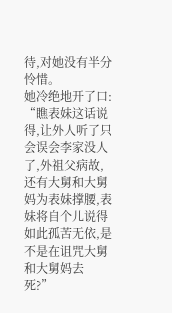待,对她没有半分怜惜。
她冷绝地开了口:
“瞧表妹这话说得,让外人听了只会误会李家没人了,外祖父病故,还有大舅和大舅妈为表妹撑腰,表妹将自个儿说得如此孤苦无依,是不是在诅咒大舅和大舅妈去死?”